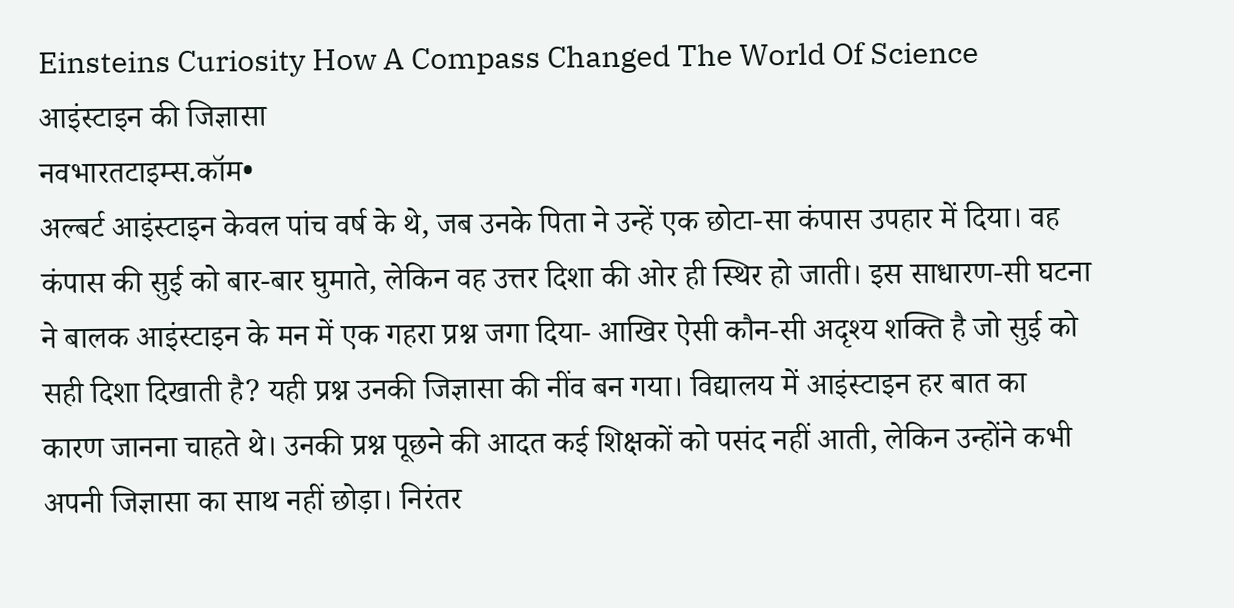Einsteins Curiosity How A Compass Changed The World Of Science
आइंस्टाइन की जिज्ञासा
नवभारतटाइम्स.कॉम•
अल्बर्ट आइंस्टाइन केवल पांच वर्ष के थे, जब उनके पिता ने उन्हें एक छोटा-सा कंपास उपहार में दिया। वह कंपास की सुई को बार-बार घुमाते, लेकिन वह उत्तर दिशा की ओर ही स्थिर हो जाती। इस साधारण-सी घटना ने बालक आइंस्टाइन के मन में एक गहरा प्रश्न जगा दिया- आखिर ऐसी कौन-सी अदृश्य शक्ति है जो सुई को सही दिशा दिखाती है? यही प्रश्न उनकी जिज्ञासा की नींव बन गया। विद्यालय में आइंस्टाइन हर बात का कारण जानना चाहते थे। उनकी प्रश्न पूछने की आदत कई शिक्षकों को पसंद नहीं आती, लेकिन उन्होंने कभी अपनी जिज्ञासा का साथ नहीं छोड़ा। निरंतर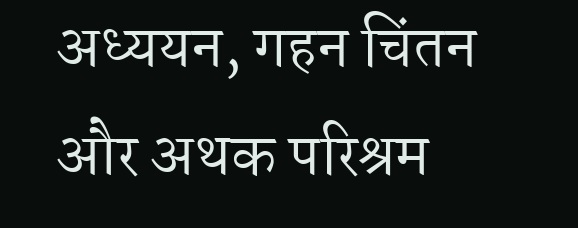अध्ययन, गहन चिंतन और अथक परिश्रम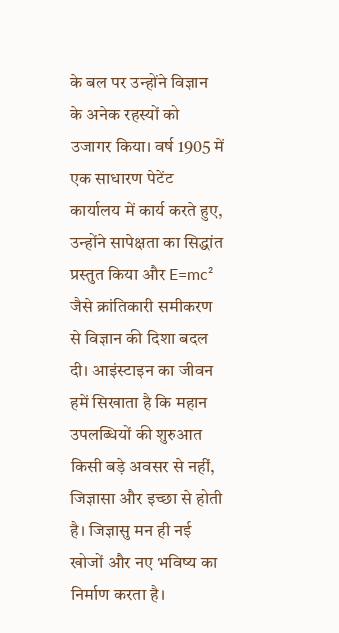के बल पर उन्होंने विज्ञान के अनेक रहस्यों को उजागर किया। वर्ष 1905 में एक साधारण पेटेंट कार्यालय में कार्य करते हुए, उन्होंने सापेक्षता का सिद्धांत प्रस्तुत किया और E=mc² जैसे क्रांतिकारी समीकरण से विज्ञान की दिशा बदल दी। आइंस्टाइन का जीवन हमें सिखाता है कि महान उपलब्धियों की शुरुआत किसी बड़े अवसर से नहीं, जिज्ञासा और इच्छा से होती है। जिज्ञासु मन ही नई खोजों और नए भविष्य का निर्माण करता है।